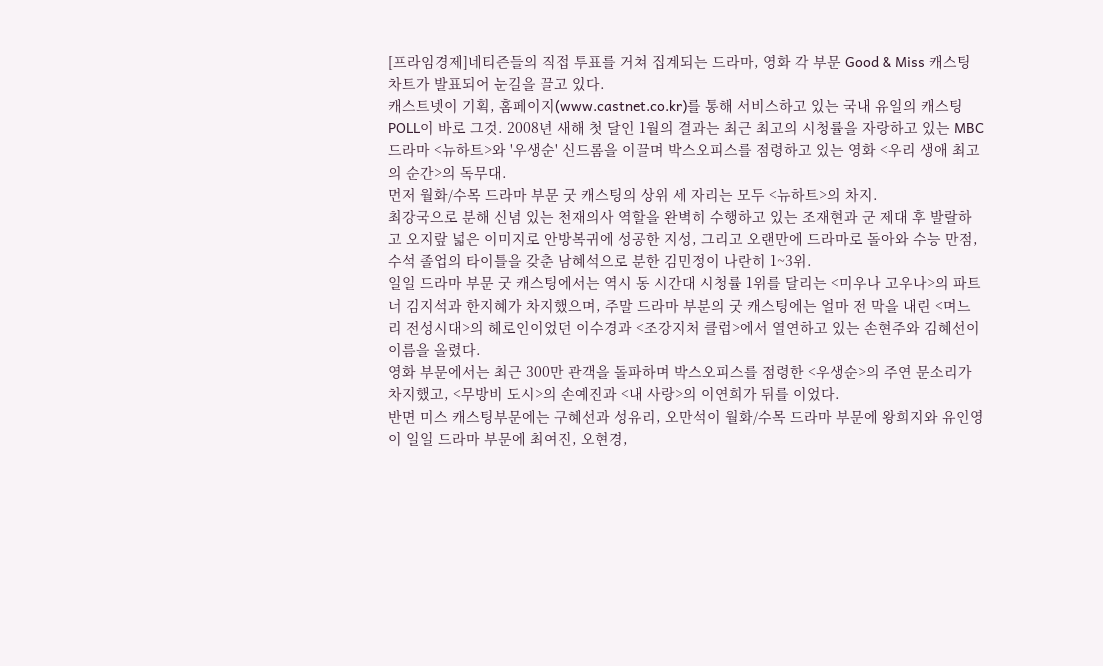[프라임경제]네티즌들의 직접 투표를 거쳐 집계되는 드라마, 영화 각 부문 Good & Miss 캐스팅 차트가 발표되어 눈길을 끌고 있다.
캐스트넷이 기획, 홈페이지(www.castnet.co.kr)를 통해 서비스하고 있는 국내 유일의 캐스팅 POLL이 바로 그것. 2008년 새해 첫 달인 1월의 결과는 최근 최고의 시청률을 자랑하고 있는 MBC 드라마 <뉴하트>와 '우생순' 신드롬을 이끌며 박스오피스를 점령하고 있는 영화 <우리 생애 최고의 순간>의 독무대.
먼저 월화/수목 드라마 부문 굿 캐스팅의 상위 세 자리는 모두 <뉴하트>의 차지.
최강국으로 분해 신념 있는 천재의사 역할을 완벽히 수행하고 있는 조재현과 군 제대 후 발랄하고 오지랖 넓은 이미지로 안방복귀에 성공한 지성, 그리고 오랜만에 드라마로 돌아와 수능 만점, 수석 졸업의 타이틀을 갖춘 남혜석으로 분한 김민정이 나란히 1~3위.
일일 드라마 부문 굿 캐스팅에서는 역시 동 시간대 시청률 1위를 달리는 <미우나 고우나>의 파트너 김지석과 한지혜가 차지했으며, 주말 드라마 부분의 굿 캐스팅에는 얼마 전 막을 내린 <며느리 전성시대>의 헤로인이었던 이수경과 <조강지처 클럽>에서 열연하고 있는 손현주와 김혜선이 이름을 올렸다.
영화 부문에서는 최근 300만 관객을 돌파하며 박스오피스를 점령한 <우생순>의 주연 문소리가 차지했고, <무방비 도시>의 손예진과 <내 사랑>의 이연희가 뒤를 이었다.
반면 미스 캐스팅부문에는 구혜선과 성유리, 오만석이 월화/수목 드라마 부문에 왕희지와 유인영이 일일 드라마 부문에 최여진, 오현경,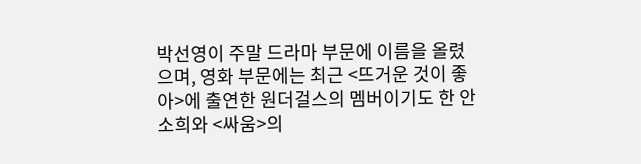박선영이 주말 드라마 부문에 이름을 올렸으며, 영화 부문에는 최근 <뜨거운 것이 좋아>에 출연한 원더걸스의 멤버이기도 한 안소희와 <싸움>의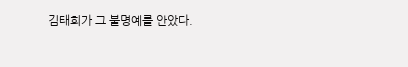김태희가 그 불명예를 안았다.